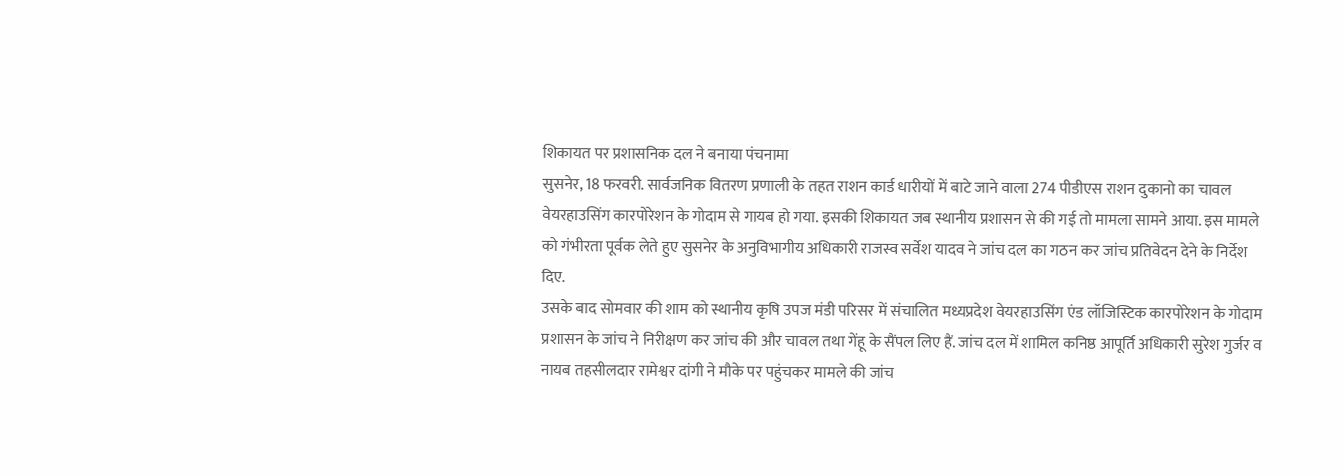शिकायत पर प्रशासनिक दल ने बनाया पंचनामा
सुसनेर, 18 फरवरी. सार्वजनिक वितरण प्रणाली के तहत राशन कार्ड धारीयों में बाटे जाने वाला 274 पीडीएस राशन दुकानो का चावल वेयरहाउसिंग कारपोरेशन के गोदाम से गायब हो गया. इसकी शिकायत जब स्थानीय प्रशासन से की गई तो मामला सामने आया. इस मामले को गंभीरता पूर्वक लेते हुए सुसनेर के अनुविभागीय अधिकारी राजस्व सर्वेश यादव ने जांच दल का गठन कर जांच प्रतिवेदन देने के निर्देश दिए.
उसके बाद सोमवार की शाम को स्थानीय कृषि उपज मंडी परिसर में संचालित मध्यप्रदेश वेयरहाउसिंग एंड लॉजिस्टिक कारपोरेशन के गोदाम प्रशासन के जांच ने निरीक्षण कर जांच की और चावल तथा गेंहू के सैंपल लिए हैं. जांच दल में शामिल कनिष्ठ आपूर्ति अधिकारी सुरेश गुर्जर व नायब तहसीलदार रामेश्वर दांगी ने मौके पर पहुंचकर मामले की जांच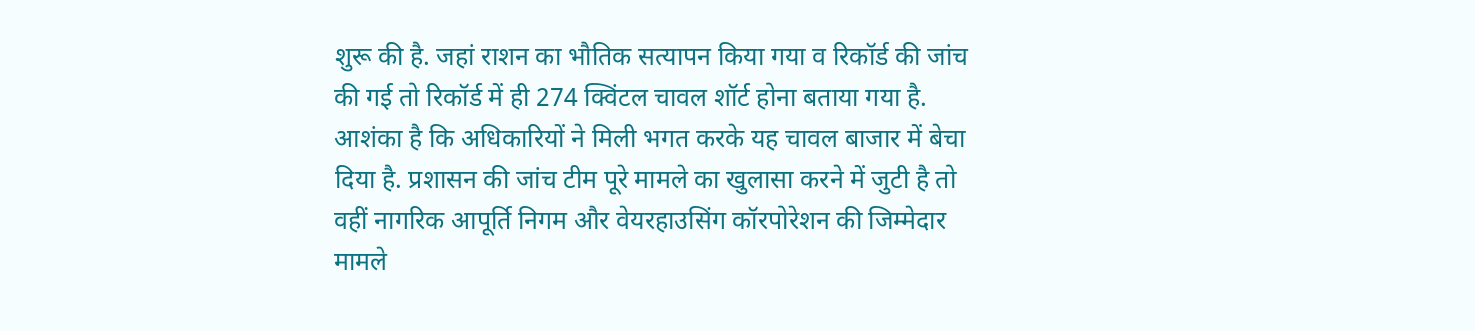शुरू की है. जहां राशन का भौतिक सत्यापन किया गया व रिकॉर्ड की जांच की गई तो रिकॉर्ड में ही 274 क्विंटल चावल शॉर्ट होना बताया गया है. आशंका है कि अधिकारियों ने मिली भगत करके यह चावल बाजार में बेचा दिया है. प्रशासन की जांच टीम पूरे मामले का खुलासा करने में जुटी है तो वहीं नागरिक आपूर्ति निगम और वेयरहाउसिंग कॉरपोरेशन की जिम्मेदार मामले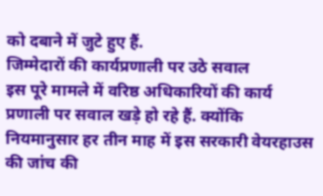को दबाने में जुटे हुए हैं.
जिम्मेदारों की कार्यप्रणाली पर उठे सवाल
इस पूरे मामले में वरिष्ठ अधिकारियों की कार्य प्रणाली पर सवाल खड़े हो रहे हैं. क्योंकि नियमानुसार हर तीन माह में इस सरकारी वेयरहाउस की जांच की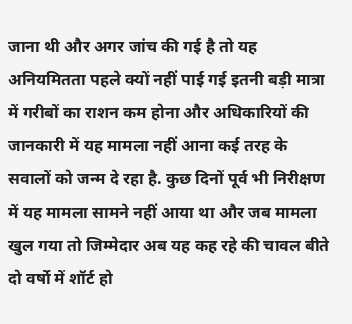जाना थी और अगर जांच की गई है तो यह अनियमितता पहले क्यों नहीं पाई गई इतनी बड़ी मात्रा में गरीबों का राशन कम होना और अधिकारियों की जानकारी में यह मामला नहीं आना कई तरह के सवालों को जन्म दे रहा है. कुछ दिनों पूर्व भी निरीक्षण में यह मामला सामने नहीं आया था और जब मामला खुल गया तो जिम्मेदार अब यह कह रहे की चावल बीते दो वर्षो में शॉर्ट हो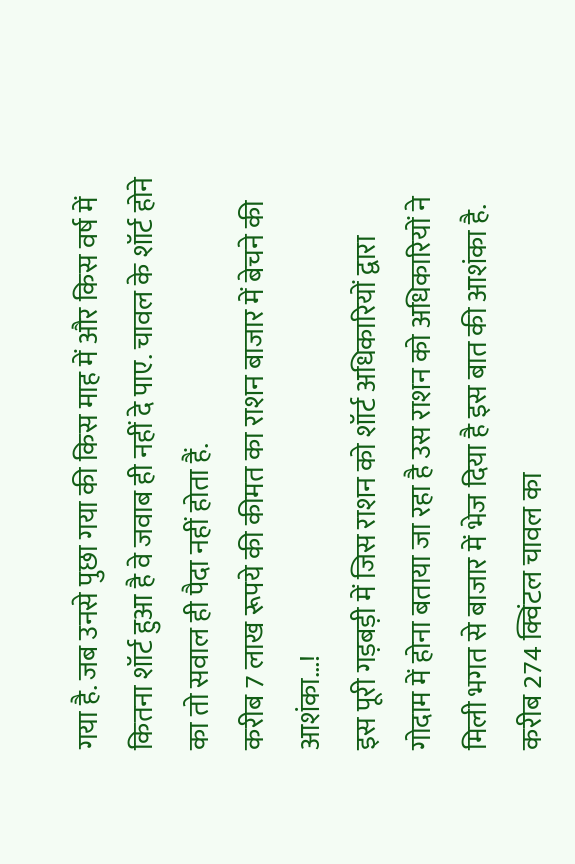गया है. जब उनसे पुछा गया की किस माह में और किस वर्ष में कितना शॉर्ट हुआ है वे जवाब ही नहीं दे पाए. चावल के शॉर्ट होने का तो सवाल ही पैदा नहीं होता हैं.
करीब 7 लाख रूपये की कीमत का राशन बाजार में बेचने की आशंका…!
इस पूरी गड़बड़ी में जिस राशन को शॉर्ट अधिकारियों द्वारा गोदाम में होना बताया जा रहा है उस राशन को अधिकारियों ने मिली भगत से बाजार में भेज दिया है इस बात की आशंका है. करीब 274 क्विंटल चावल का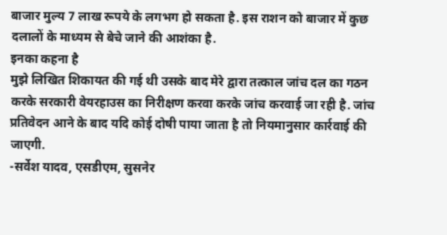बाजार मुल्य 7 लाख रूपये के लगभग हो सकता है. इस राशन को बाजार में कुछ दलालों के माध्यम से बेचे जाने की आशंका है.
इनका कहना है
मुझे लिखित शिकायत की गई थी उसके बाद मेरे द्वारा तत्काल जांच दल का गठन करके सरकारी वेयरहाउस का निरीक्षण करवा करके जांच करवाई जा रही है. जांच प्रतिवेदन आने के बाद यदि कोई दोषी पाया जाता है तो नियमानुसार कार्रवाई की जाएगी.
-सर्वेश यादव, एसडीएम, सुसनेर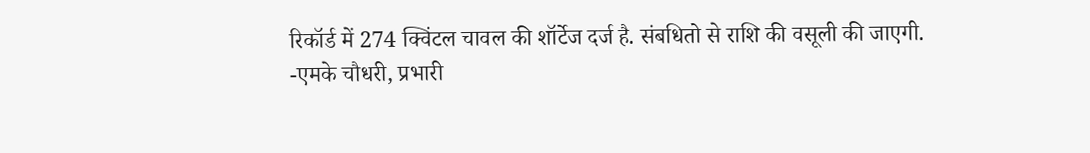रिकॉर्ड में 274 क्विंटल चावल की शॉर्टेज दर्ज है. संबधितो से राशि की वसूली की जाएगी.
-एमके चौधरी, प्रभारी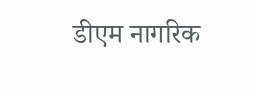डीएम नागरिक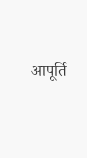आपूर्ति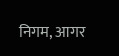निगम, आगर